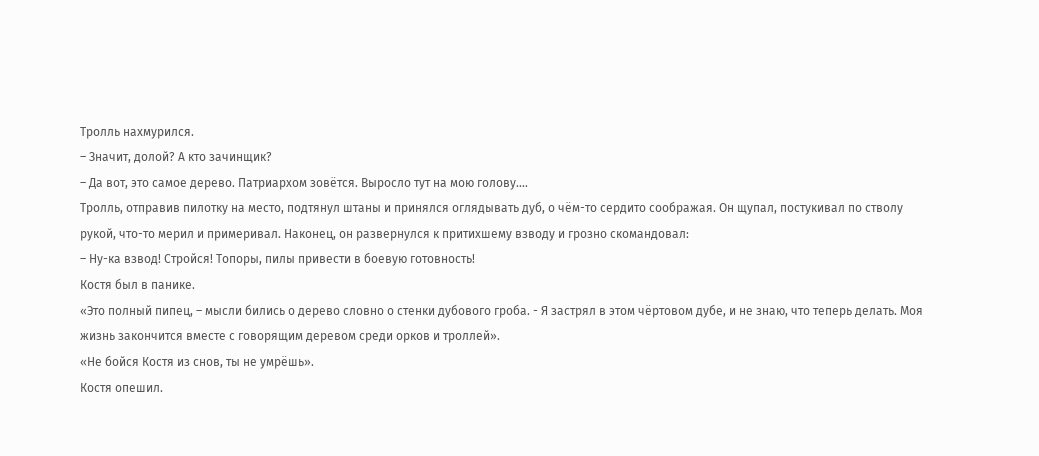Тролль нахмурился.
– Значит, долой? А кто зачинщик?
– Да вот, это самое дерево. Патриархом зовётся. Выросло тут на мою голову....
Тролль, отправив пилотку на место, подтянул штаны и принялся оглядывать дуб, о чём-то сердито соображая. Он щупал, постукивал по стволу рукой, что-то мерил и примеривал. Наконец, он развернулся к притихшему взводу и грозно скомандовал:
– Ну-ка взвод! Стройся! Топоры, пилы привести в боевую готовность!
Костя был в панике.
«Это полный пипец, – мысли бились о дерево словно о стенки дубового гроба. - Я застрял в этом чёртовом дубе, и не знаю, что теперь делать. Моя жизнь закончится вместе с говорящим деревом среди орков и троллей».
«Не бойся Костя из снов, ты не умрёшь».
Костя опешил.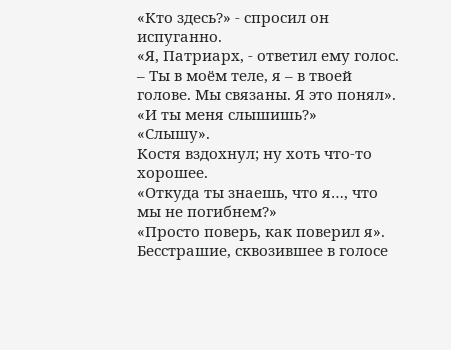«Кто здесь?» - спросил он испуганно.
«Я, Патриарх, - ответил ему голос. – Ты в моём теле, я – в твоей голове. Мы связаны. Я это понял».
«И ты меня слышишь?»
«Слышу».
Костя вздохнул; ну хоть что-то хорошее.
«Откуда ты знаешь, что я…, что мы не погибнем?»
«Просто поверь, как поверил я».
Бесстрашие, сквозившее в голосе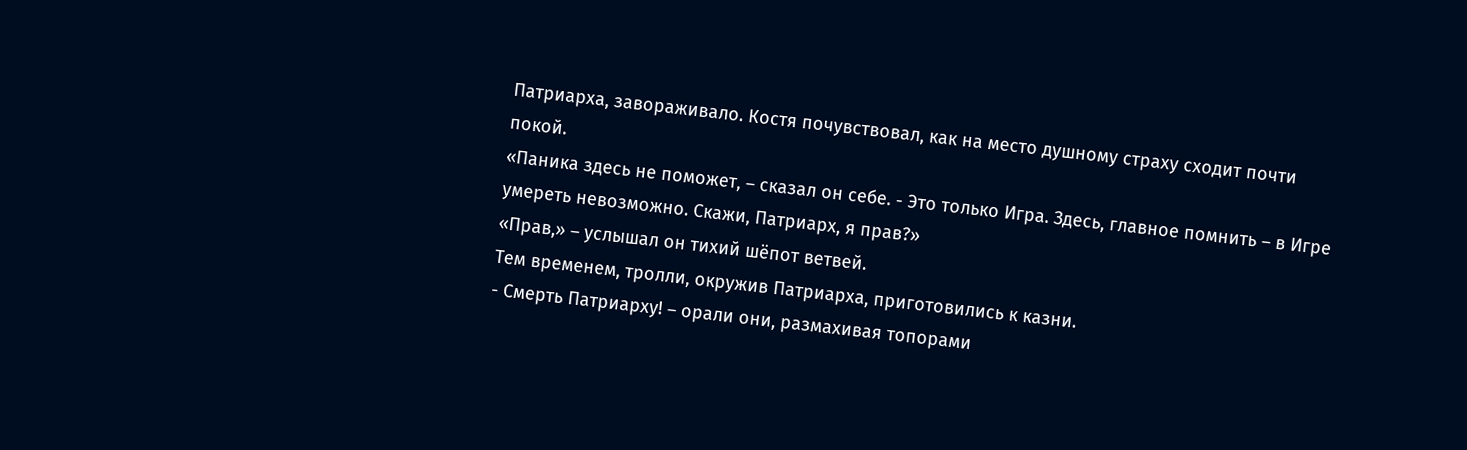Патриарха, завораживало. Костя почувствовал, как на место душному страху сходит почти покой.
«Паника здесь не поможет, – сказал он себе. - Это только Игра. Здесь, главное помнить – в Игре умереть невозможно. Скажи, Патриарх, я прав?»
«Прав,» – услышал он тихий шёпот ветвей.
Тем временем, тролли, окружив Патриарха, приготовились к казни.
- Смерть Патриарху! – орали они, размахивая топорами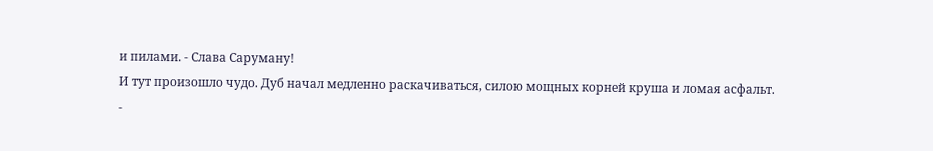и пилами. - Слава Саруману!
И тут произошло чудо. Дуб начал медленно раскачиваться, силою мощных корней круша и ломая асфальт.
-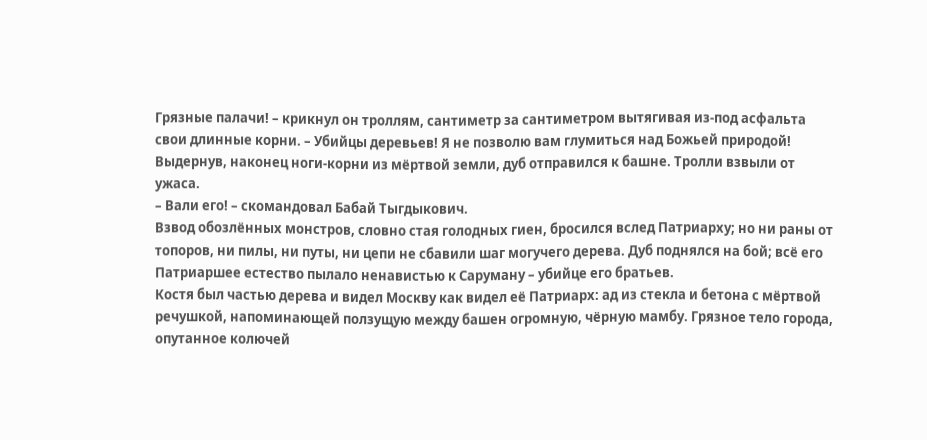Грязные палачи! – крикнул он троллям, сантиметр за сантиметром вытягивая из-под асфальта свои длинные корни. – Убийцы деревьев! Я не позволю вам глумиться над Божьей природой!
Выдернув, наконец ноги-корни из мёртвой земли, дуб отправился к башне. Тролли взвыли от ужаса.
– Вали его! – скомандовал Бабай Тыгдыкович.
Взвод обозлённых монстров, словно стая голодных гиен, бросился вслед Патриарху; но ни раны от топоров, ни пилы, ни путы, ни цепи не сбавили шаг могучего дерева. Дуб поднялся на бой; всё его Патриаршее естество пылало ненавистью к Саруману – убийце его братьев.
Костя был частью дерева и видел Москву как видел её Патриарх: ад из стекла и бетона с мёртвой речушкой, напоминающей ползущую между башен огромную, чёрную мамбу. Грязное тело города, опутанное колючей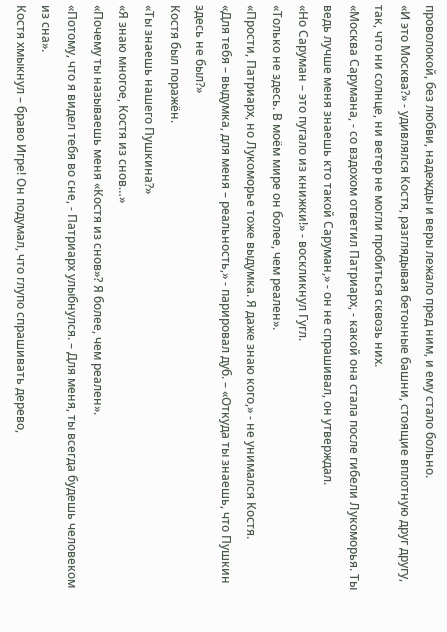проволокой, без любви, надежды и веры лежало пред ним, и ему стало больно.
«И это Москва?» - удивлялся Костя, разглядывая бетонные башни, стоящие вплотную друг другу, так, что ни солнце, ни ветер не могли пробиться сквозь них.
«Москва Сарумана, - со вздохом ответил Патриарх, - какой она стала после гибели Лукоморья. Ты ведь лучше меня знаешь кто такой Саруман,» - он не спрашивал, он утверждал.
«Но Саруман – это пугало из книжки!» - воскликнул Гугл.
«Только не здесь. В моём мире он более, чем реален».
«Прости, Патриарх, но Лукоморье тоже выдумка. Я даже знаю кого,» - не унимался Костя.
«Для тебя – выдумка, для меня – реальность,» - парировал дуб. – «Откуда ты знаешь, что Пушкин здесь не был?»
Костя был поражён.
«Ты знаешь нашего Пушкина?»
«Я знаю многое, Костя из снов…»
«Почему ты называешь меня «Костя из снов»? Я более, чем реален».
«Потому, что я видел тебя во сне, - Патриарх улыбнулся. – Для меня, ты всегда будешь человеком из сна».
Костя хмыкнул – браво Игре! Он подумал, что глупо спрашивать дерево,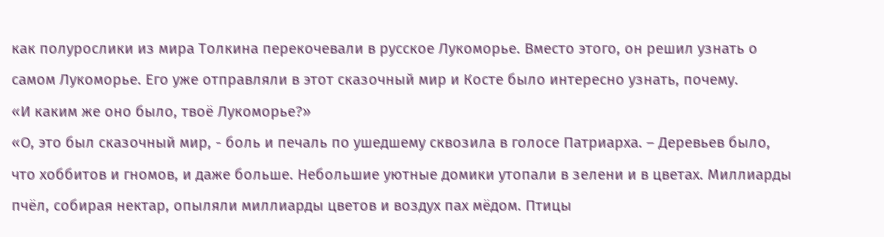как полурослики из мира Толкина перекочевали в русское Лукоморье. Вместо этого, он решил узнать о самом Лукоморье. Его уже отправляли в этот сказочный мир и Косте было интересно узнать, почему.
«И каким же оно было, твоё Лукоморье?»
«О, это был сказочный мир, - боль и печаль по ушедшему сквозила в голосе Патриарха. – Деревьев было, что хоббитов и гномов, и даже больше. Небольшие уютные домики утопали в зелени и в цветах. Миллиарды пчёл, собирая нектар, опыляли миллиарды цветов и воздух пах мёдом. Птицы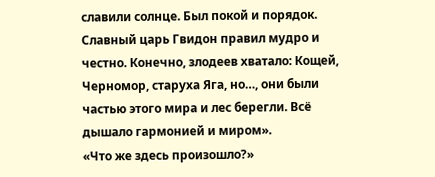славили солнце. Был покой и порядок. Славный царь Гвидон правил мудро и честно. Конечно, злодеев хватало: Кощей, Черномор, старуха Яга, но…, они были частью этого мира и лес берегли. Всё дышало гармонией и миром».
«Что же здесь произошло?»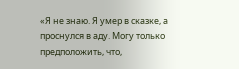«Я не знаю. Я умер в сказке, а проснулся в аду. Могу только предположить, что,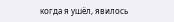когда я ушёл, явилось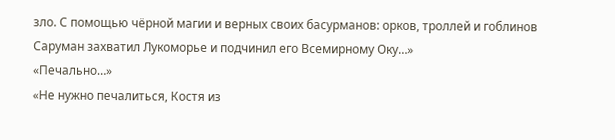зло. С помощью чёрной магии и верных своих басурманов: орков, троллей и гоблинов Саруман захватил Лукоморье и подчинил его Всемирному Оку…»
«Печально…»
«Не нужно печалиться, Костя из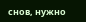снов, нужно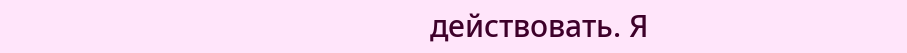действовать. Я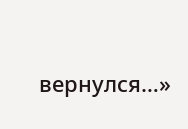вернулся…»